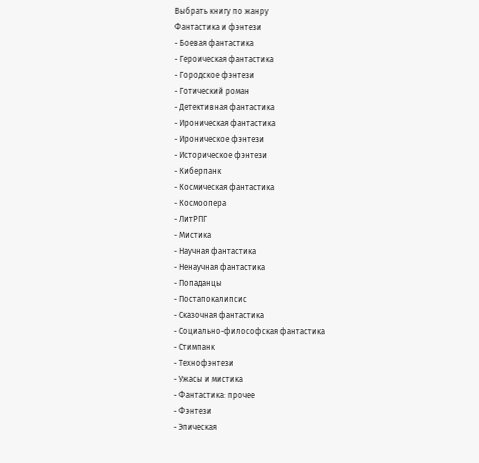Выбрать книгу по жанру
Фантастика и фэнтези
- Боевая фантастика
- Героическая фантастика
- Городское фэнтези
- Готический роман
- Детективная фантастика
- Ироническая фантастика
- Ироническое фэнтези
- Историческое фэнтези
- Киберпанк
- Космическая фантастика
- Космоопера
- ЛитРПГ
- Мистика
- Научная фантастика
- Ненаучная фантастика
- Попаданцы
- Постапокалипсис
- Сказочная фантастика
- Социально-философская фантастика
- Стимпанк
- Технофэнтези
- Ужасы и мистика
- Фантастика: прочее
- Фэнтези
- Эпическая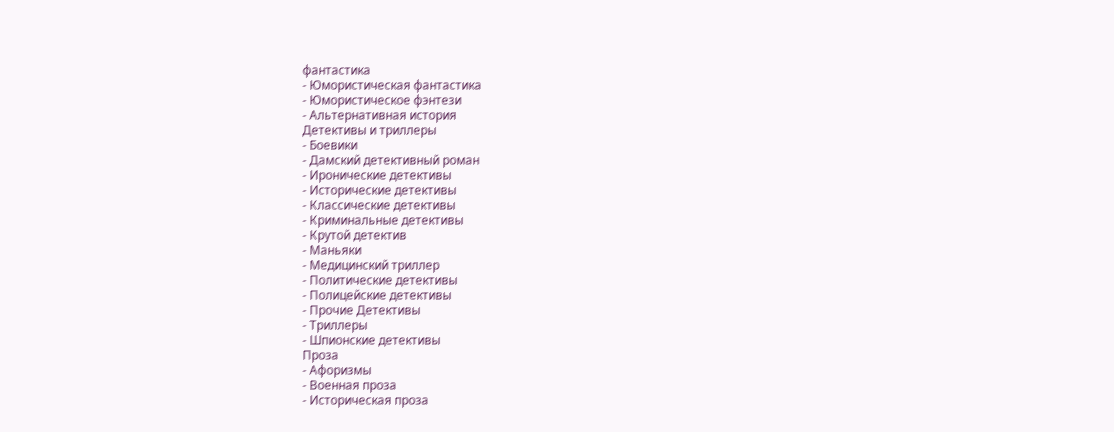фантастика
- Юмористическая фантастика
- Юмористическое фэнтези
- Альтернативная история
Детективы и триллеры
- Боевики
- Дамский детективный роман
- Иронические детективы
- Исторические детективы
- Классические детективы
- Криминальные детективы
- Крутой детектив
- Маньяки
- Медицинский триллер
- Политические детективы
- Полицейские детективы
- Прочие Детективы
- Триллеры
- Шпионские детективы
Проза
- Афоризмы
- Военная проза
- Историческая проза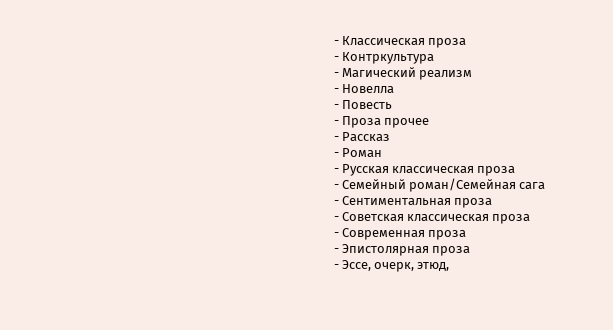- Классическая проза
- Контркультура
- Магический реализм
- Новелла
- Повесть
- Проза прочее
- Рассказ
- Роман
- Русская классическая проза
- Семейный роман/Семейная сага
- Сентиментальная проза
- Советская классическая проза
- Современная проза
- Эпистолярная проза
- Эссе, очерк, этюд,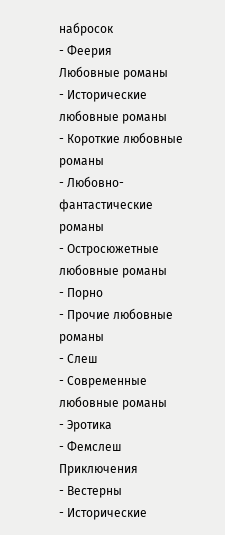набросок
- Феерия
Любовные романы
- Исторические любовные романы
- Короткие любовные романы
- Любовно-фантастические романы
- Остросюжетные любовные романы
- Порно
- Прочие любовные романы
- Слеш
- Современные любовные романы
- Эротика
- Фемслеш
Приключения
- Вестерны
- Исторические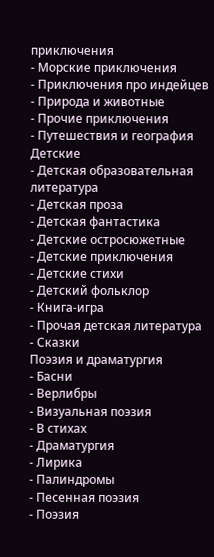приключения
- Морские приключения
- Приключения про индейцев
- Природа и животные
- Прочие приключения
- Путешествия и география
Детские
- Детская образовательная литература
- Детская проза
- Детская фантастика
- Детские остросюжетные
- Детские приключения
- Детские стихи
- Детский фольклор
- Книга-игра
- Прочая детская литература
- Сказки
Поэзия и драматургия
- Басни
- Верлибры
- Визуальная поэзия
- В стихах
- Драматургия
- Лирика
- Палиндромы
- Песенная поэзия
- Поэзия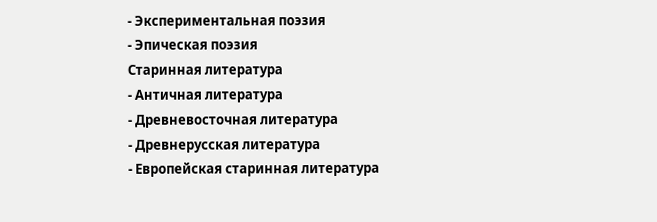- Экспериментальная поэзия
- Эпическая поэзия
Старинная литература
- Античная литература
- Древневосточная литература
- Древнерусская литература
- Европейская старинная литература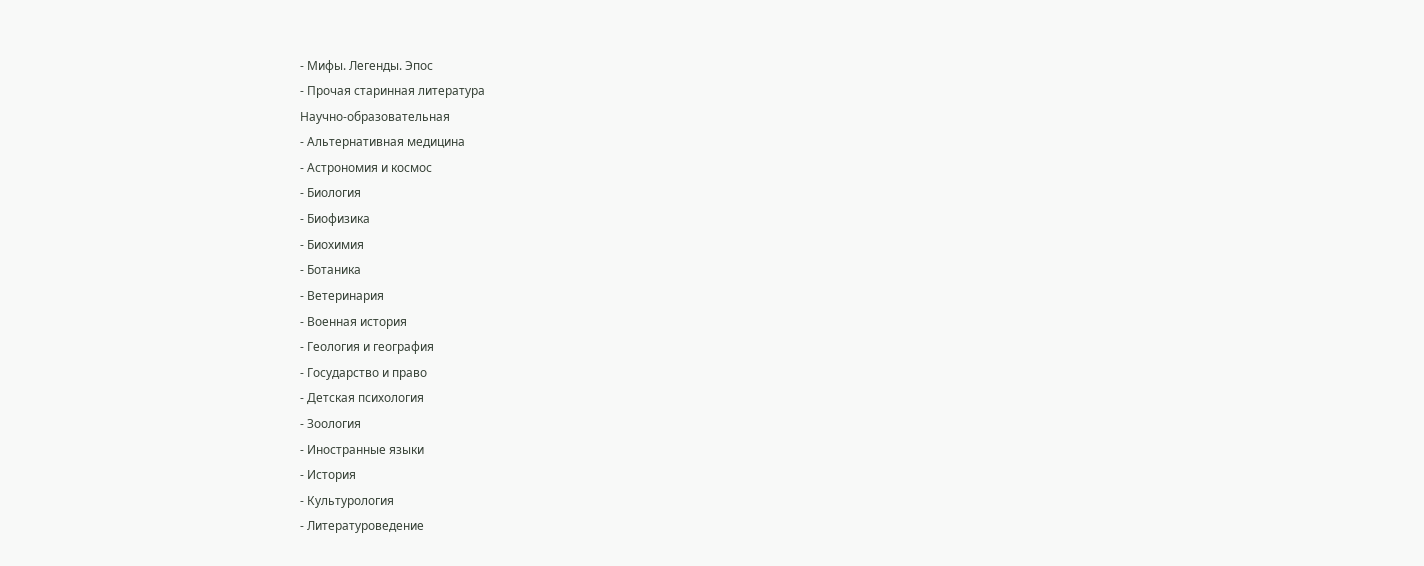- Мифы. Легенды. Эпос
- Прочая старинная литература
Научно-образовательная
- Альтернативная медицина
- Астрономия и космос
- Биология
- Биофизика
- Биохимия
- Ботаника
- Ветеринария
- Военная история
- Геология и география
- Государство и право
- Детская психология
- Зоология
- Иностранные языки
- История
- Культурология
- Литературоведение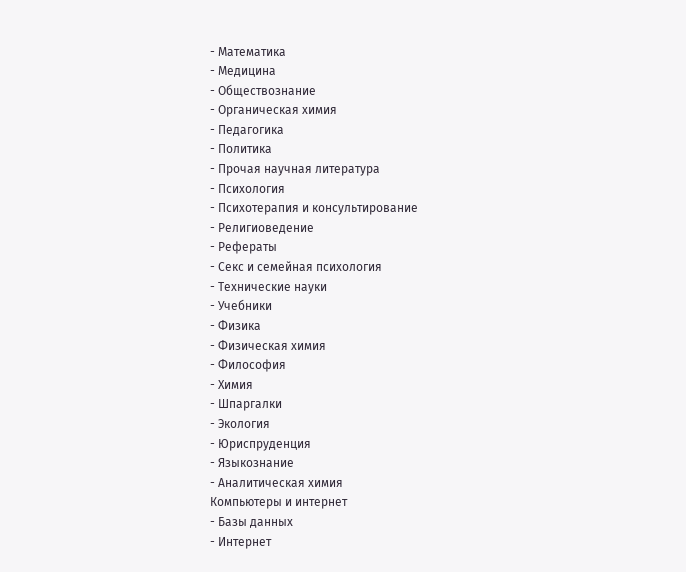- Математика
- Медицина
- Обществознание
- Органическая химия
- Педагогика
- Политика
- Прочая научная литература
- Психология
- Психотерапия и консультирование
- Религиоведение
- Рефераты
- Секс и семейная психология
- Технические науки
- Учебники
- Физика
- Физическая химия
- Философия
- Химия
- Шпаргалки
- Экология
- Юриспруденция
- Языкознание
- Аналитическая химия
Компьютеры и интернет
- Базы данных
- Интернет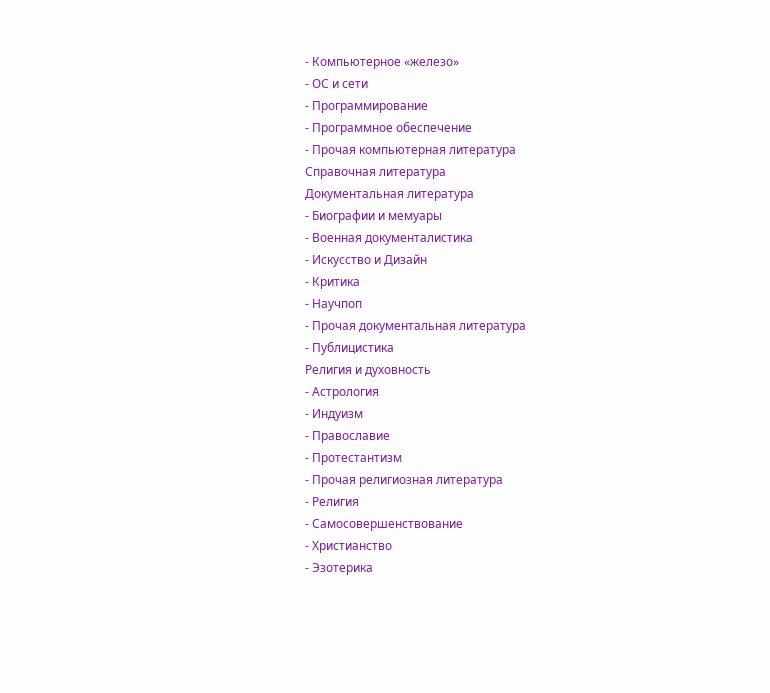- Компьютерное «железо»
- ОС и сети
- Программирование
- Программное обеспечение
- Прочая компьютерная литература
Справочная литература
Документальная литература
- Биографии и мемуары
- Военная документалистика
- Искусство и Дизайн
- Критика
- Научпоп
- Прочая документальная литература
- Публицистика
Религия и духовность
- Астрология
- Индуизм
- Православие
- Протестантизм
- Прочая религиозная литература
- Религия
- Самосовершенствование
- Христианство
- Эзотерика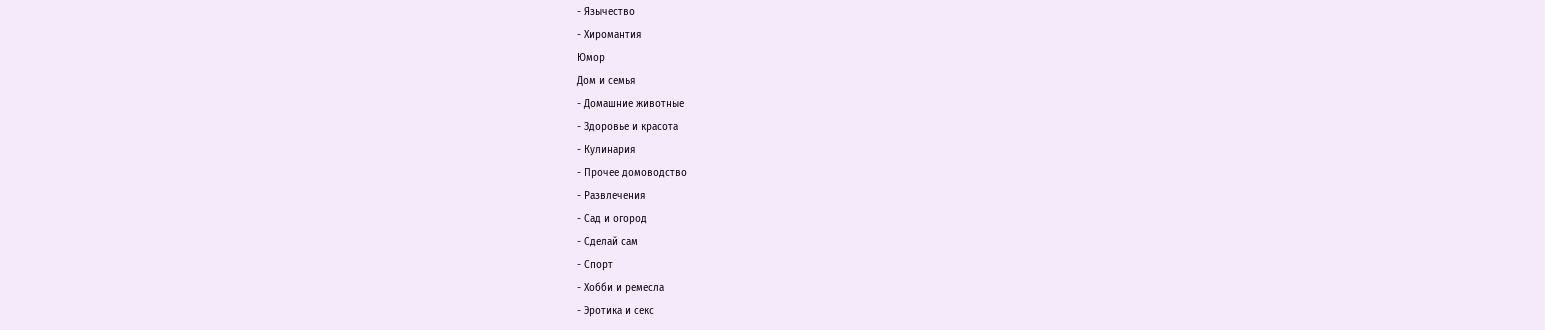- Язычество
- Хиромантия
Юмор
Дом и семья
- Домашние животные
- Здоровье и красота
- Кулинария
- Прочее домоводство
- Развлечения
- Сад и огород
- Сделай сам
- Спорт
- Хобби и ремесла
- Эротика и секс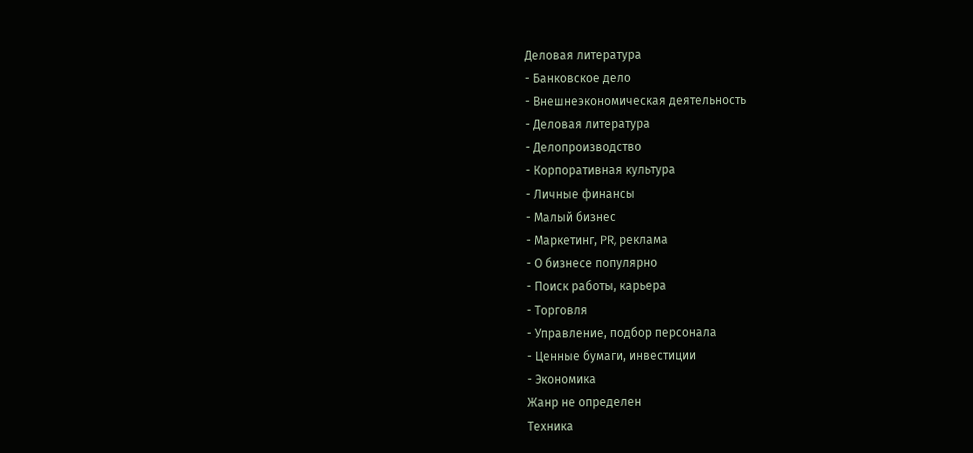Деловая литература
- Банковское дело
- Внешнеэкономическая деятельность
- Деловая литература
- Делопроизводство
- Корпоративная культура
- Личные финансы
- Малый бизнес
- Маркетинг, PR, реклама
- О бизнесе популярно
- Поиск работы, карьера
- Торговля
- Управление, подбор персонала
- Ценные бумаги, инвестиции
- Экономика
Жанр не определен
Техника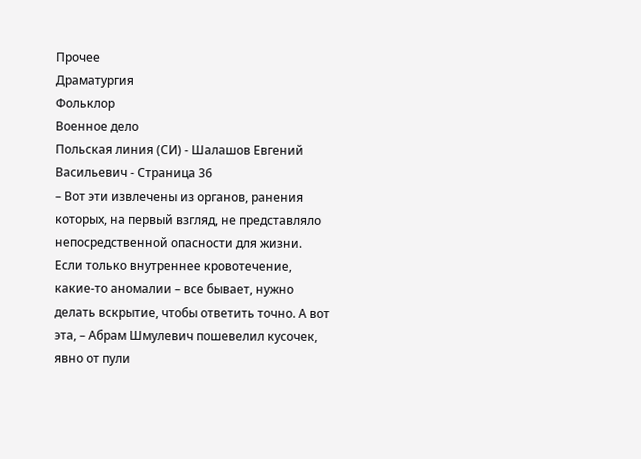Прочее
Драматургия
Фольклор
Военное дело
Польская линия (СИ) - Шалашов Евгений Васильевич - Страница 36
– Вот эти извлечены из органов, ранения которых, на первый взгляд, не представляло непосредственной опасности для жизни. Если только внутреннее кровотечение, какие-то аномалии – все бывает, нужно делать вскрытие, чтобы ответить точно. А вот эта, – Абрам Шмулевич пошевелил кусочек, явно от пули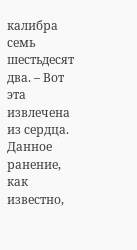калибра семь шестьдесят два. – Вот эта извлечена из сердца. Данное ранение, как известно,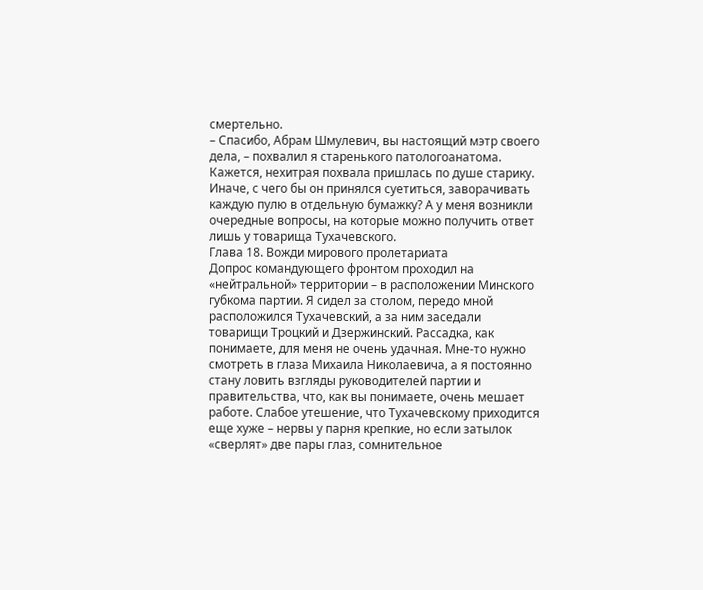смертельно.
– Спасибо, Абрам Шмулевич, вы настоящий мэтр своего дела, – похвалил я старенького патологоанатома.
Кажется, нехитрая похвала пришлась по душе старику. Иначе, с чего бы он принялся суетиться, заворачивать каждую пулю в отдельную бумажку? А у меня возникли очередные вопросы, на которые можно получить ответ лишь у товарища Тухачевского.
Глава 18. Вожди мирового пролетариата
Допрос командующего фронтом проходил на «нейтральной» территории – в расположении Минского губкома партии. Я сидел за столом, передо мной расположился Тухачевский, а за ним заседали товарищи Троцкий и Дзержинский. Рассадка, как понимаете, для меня не очень удачная. Мне-то нужно смотреть в глаза Михаила Николаевича, а я постоянно стану ловить взгляды руководителей партии и правительства, что, как вы понимаете, очень мешает работе. Слабое утешение, что Тухачевскому приходится еще хуже – нервы у парня крепкие, но если затылок «сверлят» две пары глаз, сомнительное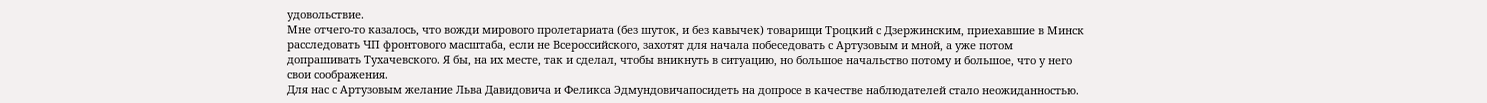удовольствие.
Мне отчего-то казалось, что вожди мирового пролетариата (без шуток, и без кавычек) товарищи Троцкий с Дзержинским, приехавшие в Минск расследовать ЧП фронтового масштаба, если не Всероссийского, захотят для начала побеседовать с Артузовым и мной, а уже потом допрашивать Тухачевского. Я бы, на их месте, так и сделал, чтобы вникнуть в ситуацию, но большое начальство потому и большое, что у него свои соображения.
Для нас с Артузовым желание Льва Давидовича и Феликса Эдмундовичапосидеть на допросе в качестве наблюдателей стало неожиданностью.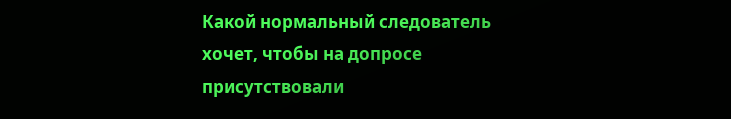Какой нормальный следователь хочет, чтобы на допросе присутствовали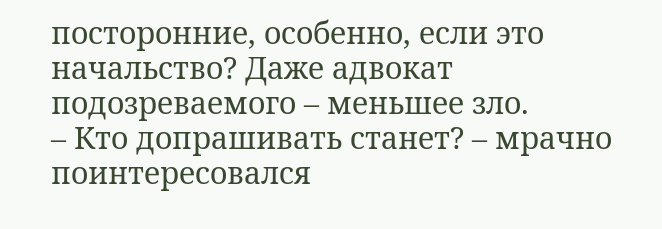посторонние, особенно, если это начальство? Даже адвокат подозреваемого – меньшее зло.
– Кто допрашивать станет? – мрачно поинтересовался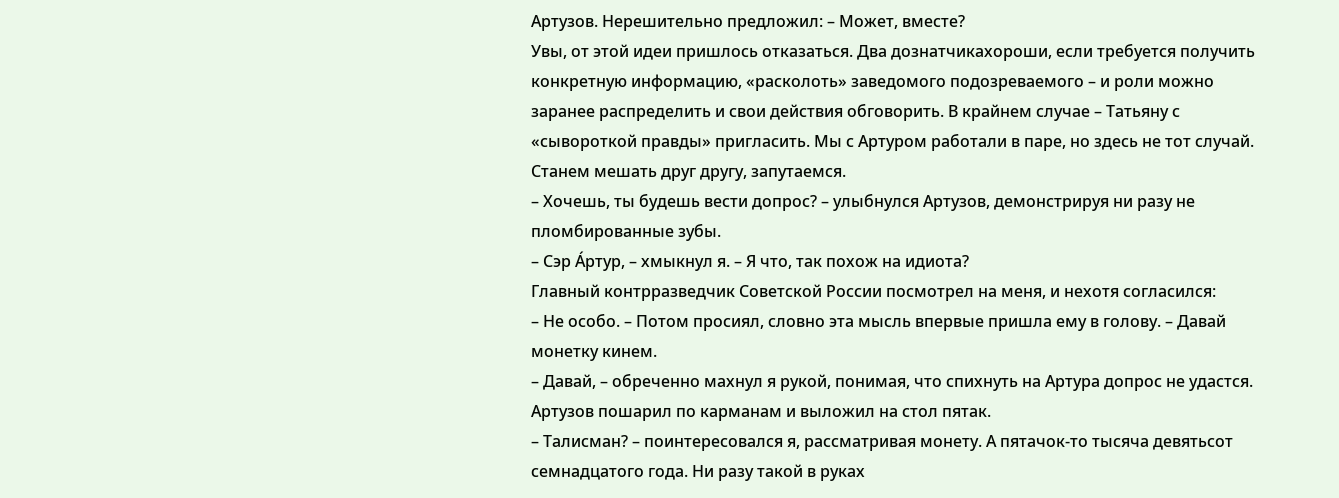Артузов. Нерешительно предложил: – Может, вместе?
Увы, от этой идеи пришлось отказаться. Два дознатчикахороши, если требуется получить конкретную информацию, «расколоть» заведомого подозреваемого – и роли можно заранее распределить и свои действия обговорить. В крайнем случае – Татьяну с «сывороткой правды» пригласить. Мы с Артуром работали в паре, но здесь не тот случай. Станем мешать друг другу, запутаемся.
– Хочешь, ты будешь вести допрос? – улыбнулся Артузов, демонстрируя ни разу не пломбированные зубы.
– Сэр А́ртур, – хмыкнул я. – Я что, так похож на идиота?
Главный контрразведчик Советской России посмотрел на меня, и нехотя согласился:
– Не особо. – Потом просиял, словно эта мысль впервые пришла ему в голову. – Давай монетку кинем.
– Давай, – обреченно махнул я рукой, понимая, что спихнуть на Артура допрос не удастся.
Артузов пошарил по карманам и выложил на стол пятак.
– Талисман? – поинтересовался я, рассматривая монету. А пятачок-то тысяча девятьсот семнадцатого года. Ни разу такой в руках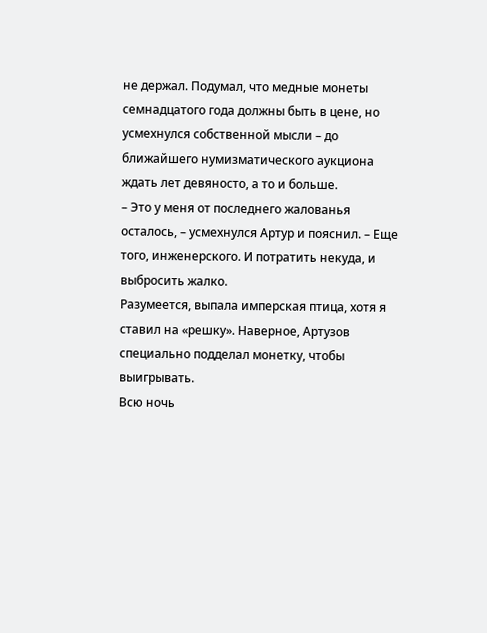не держал. Подумал, что медные монеты семнадцатого года должны быть в цене, но усмехнулся собственной мысли – до ближайшего нумизматического аукциона ждать лет девяносто, а то и больше.
– Это у меня от последнего жалованья осталось, – усмехнулся Артур и пояснил. – Еще того, инженерского. И потратить некуда, и выбросить жалко.
Разумеется, выпала имперская птица, хотя я ставил на «решку». Наверное, Артузов специально подделал монетку, чтобы выигрывать.
Всю ночь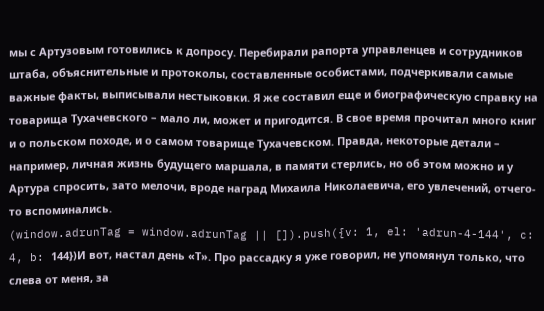мы с Артузовым готовились к допросу. Перебирали рапорта управленцев и сотрудников штаба, объяснительные и протоколы, составленные особистами, подчеркивали самые важные факты, выписывали нестыковки. Я же составил еще и биографическую справку на товарища Тухачевского – мало ли, может и пригодится. В свое время прочитал много книг и о польском походе, и о самом товарище Тухачевском. Правда, некоторые детали – например, личная жизнь будущего маршала, в памяти стерлись, но об этом можно и у Артура спросить, зато мелочи, вроде наград Михаила Николаевича, его увлечений, отчего-то вспоминались.
(window.adrunTag = window.adrunTag || []).push({v: 1, el: 'adrun-4-144', c: 4, b: 144})И вот, настал день «Т». Про рассадку я уже говорил, не упомянул только, что слева от меня, за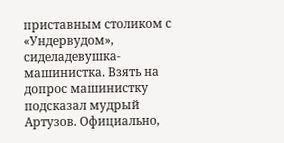приставным столиком с «Ундервудом», сиделадевушка-машинистка. Взять на допрос машинистку подсказал мудрый Артузов. Официально,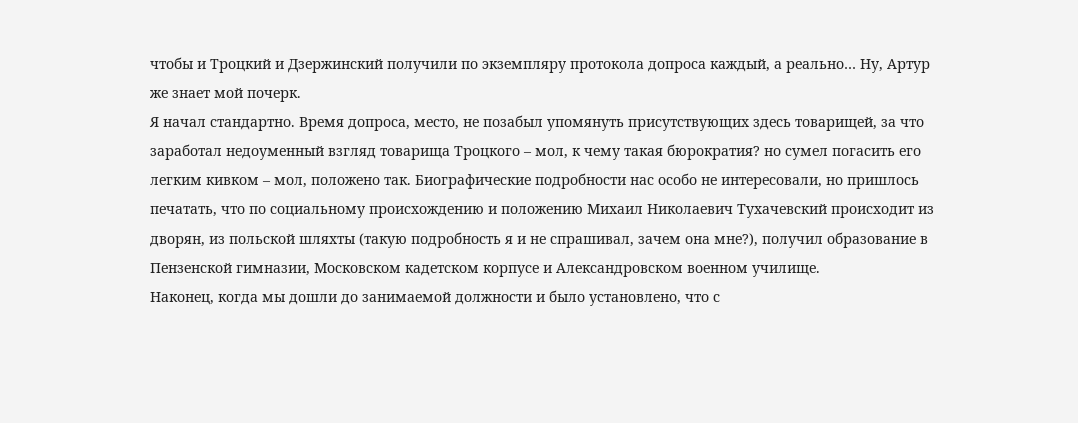чтобы и Троцкий и Дзержинский получили по экземпляру протокола допроса каждый, а реально… Ну, Артур же знает мой почерк.
Я начал стандартно. Время допроса, место, не позабыл упомянуть присутствующих здесь товарищей, за что заработал недоуменный взгляд товарища Троцкого – мол, к чему такая бюрократия? но сумел погасить его легким кивком – мол, положено так. Биографические подробности нас особо не интересовали, но пришлось печатать, что по социальному происхождению и положению Михаил Николаевич Тухачевский происходит из дворян, из польской шляхты (такую подробность я и не спрашивал, зачем она мне?), получил образование в Пензенской гимназии, Московском кадетском корпусе и Александровском военном училище.
Наконец, когда мы дошли до занимаемой должности и было установлено, что с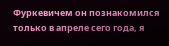Фуркевичем он познакомился только в апреле сего года, я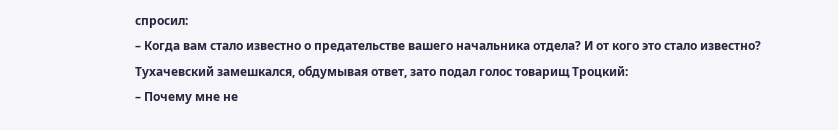спросил:
– Когда вам стало известно о предательстве вашего начальника отдела? И от кого это стало известно?
Тухачевский замешкался, обдумывая ответ, зато подал голос товарищ Троцкий:
– Почему мне не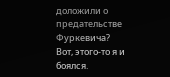доложили о предательстве Фуркевича?
Вот, этого-то я и боялся.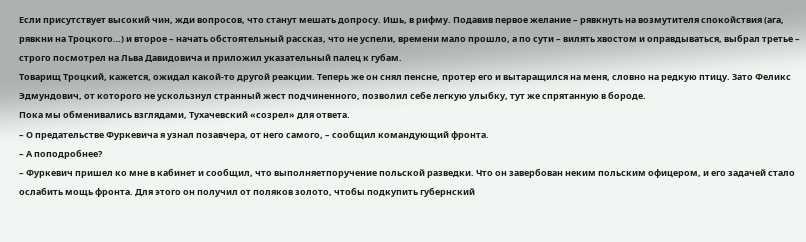Если присутствует высокий чин, жди вопросов, что станут мешать допросу. Ишь, в рифму. Подавив первое желание – рявкнуть на возмутителя спокойствия (ага, рявкни на Троцкого…) и второе – начать обстоятельный рассказ, что не успели, времени мало прошло, а по сути – вилять хвостом и оправдываться, выбрал третье – строго посмотрел на Льва Давидовича и приложил указательный палец к губам.
Товарищ Троцкий, кажется, ожидал какой-то другой реакции. Теперь же он снял пенсне, протер его и вытаращился на меня, словно на редкую птицу. Зато Феликс Эдмундович, от которого не ускользнул странный жест подчиненного, позволил себе легкую улыбку, тут же спрятанную в бороде.
Пока мы обменивались взглядами, Тухачевский «созрел» для ответа.
– О предательстве Фуркевича я узнал позавчера, от него самого, – сообщил командующий фронта.
– А поподробнее?
– Фуркевич пришел ко мне в кабинет и сообщил, что выполняетпоручение польской разведки. Что он завербован неким польским офицером, и его задачей стало ослабить мощь фронта. Для этого он получил от поляков золото, чтобы подкупить губернский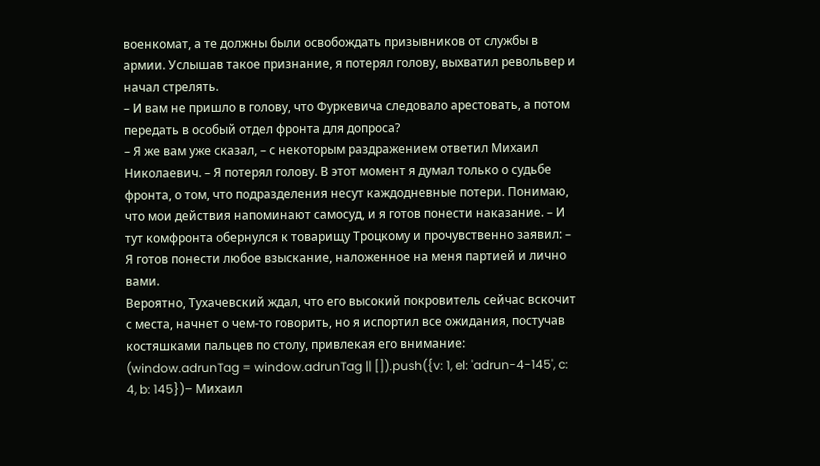военкомат, а те должны были освобождать призывников от службы в армии. Услышав такое признание, я потерял голову, выхватил револьвер и начал стрелять.
– И вам не пришло в голову, что Фуркевича следовало арестовать, а потом передать в особый отдел фронта для допроса?
– Я же вам уже сказал, – с некоторым раздражением ответил Михаил Николаевич. – Я потерял голову. В этот момент я думал только о судьбе фронта, о том, что подразделения несут каждодневные потери. Понимаю, что мои действия напоминают самосуд, и я готов понести наказание. – И тут комфронта обернулся к товарищу Троцкому и прочувственно заявил: – Я готов понести любое взыскание, наложенное на меня партией и лично вами.
Вероятно, Тухачевский ждал, что его высокий покровитель сейчас вскочит с места, начнет о чем-то говорить, но я испортил все ожидания, постучав костяшками пальцев по столу, привлекая его внимание:
(window.adrunTag = window.adrunTag || []).push({v: 1, el: 'adrun-4-145', c: 4, b: 145})– Михаил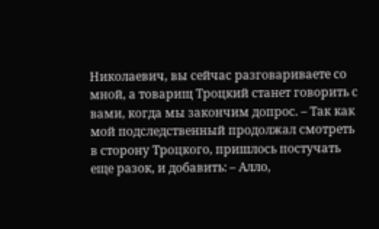Николаевич, вы сейчас разговариваете со мной, а товарищ Троцкий станет говорить с вами, когда мы закончим допрос. – Так как мой подследственный продолжал смотреть в сторону Троцкого, пришлось постучать еще разок, и добавить: – Алло,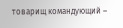товарищ командующий –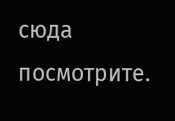сюда посмотрите.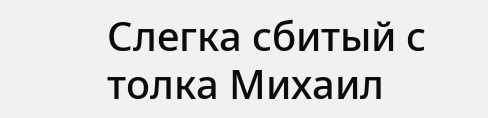Слегка сбитый с толка Михаил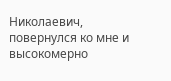Николаевич, повернулся ко мне и высокомерно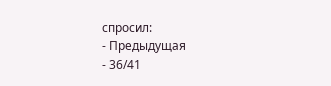спросил:
- Предыдущая
- 36/41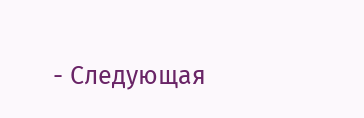- Следующая